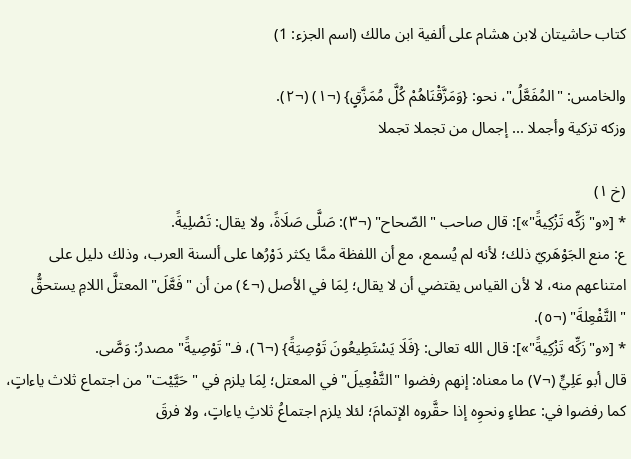كتاب حاشيتان لابن هشام على ألفية ابن مالك (اسم الجزء: 1)

والخامس: "المُفَعَّلُ"، نحو: {وَمَزَّقْنَاهُمْ كُلَّ مُمَزَّقٍ} (¬١) (¬٢).
وزكه تزكية وأجملا ... إجمال من تجملا تجملا

(خ ١)
* [«و"زَكِّه تَزْكِيةً"»]: قال صاحب "الصّحاح" (¬٣): صَلَّى صَلَاةً، ولا يقال: تَصْلِيةً.
ع: منع الجَوْهَريّ ذلك؛ لأنه لم يُسمع، مع أن اللفظة ممَّا يكثر دَوْرُها على ألسنة العرب، وذلك دليل على امتناعهم منه، لا لأن القياس يقتضي أن لا يقال؛ لِمَا في الأصل (¬٤) من أن "فَعَّلَ" المعتلَّ اللامِ يستحقُّ "التَّفْعِلةَ" (¬٥).
* [«و"زَكِّه تَزْكِيةً"»]: قال الله تعالى: {فَلَا يَسْتَطِيعُونَ تَوْصِيَةً} (¬٦)، فـ"تَوْصِيةً" مصدرُ: وَصَّى.
قال أبو عَلِيٍّ (¬٧) ما معناه: إنهم رفضوا "التَّفْعِيلَ" في المعتل؛ لِمَا يلزم في "حَيَّيْت" من اجتماع ثلاث ياءاتٍ، كما رفضوا في: عطاءٍ ونحوِه إذا حقَّروه الإتمامَ؛ لئلا يلزم اجتماعُ ثلاثِ ياءاتٍ، ولا فرقَ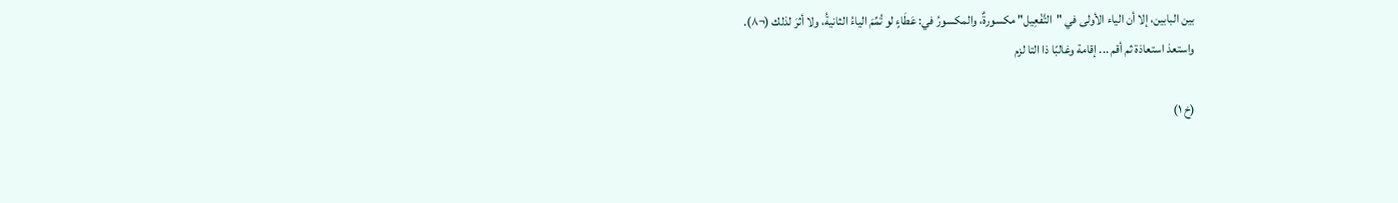بين البابين، إلا أن الياء الأولى في "التَّفْعِيل" مكسورةٌ، والمكسورُ في: عَطَاءٍ لو تُمِّمَ الياءُ الثانيةُ، ولا أثرَ لذلك (¬٨).
واستعذ استعاذة ثم أقم ... إقامة وغالبًا ذا التا لزم

(خ ١)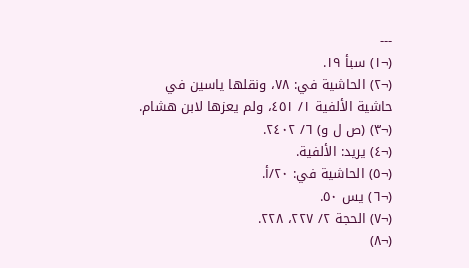---
(¬١) سبأ ١٩.
(¬٢) الحاشية في: ٧٨، ونقلها ياسين في حاشية الألفية ١/ ٤٥١، ولم يعزها لابن هشام.
(¬٣) (ص ل و) ٦/ ٢٤٠٢.
(¬٤) يريد: الألفية.
(¬٥) الحاشية في: ٢٠/أ.
(¬٦) يس ٥٠.
(¬٧) الحجة ٢/ ٢٢٧، ٢٢٨.
(¬٨)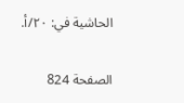الحاشية في: ٢٠/أ.

الصفحة 824